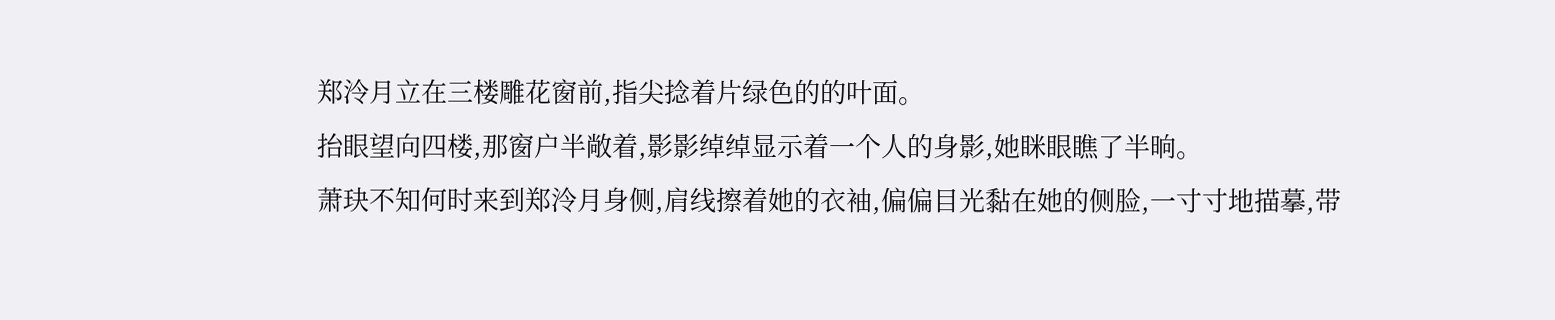郑泠月立在三楼雕花窗前,指尖捻着片绿色的的叶面。
抬眼望向四楼,那窗户半敞着,影影绰绰显示着一个人的身影,她眯眼瞧了半晌。
萧玦不知何时来到郑泠月身侧,肩线擦着她的衣袖,偏偏目光黏在她的侧脸,一寸寸地描摹,带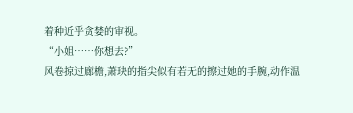着种近乎贪婪的审视。
“小姐……你想去?”
风卷掠过廊檐,萧玦的指尖似有若无的擦过她的手腕,动作温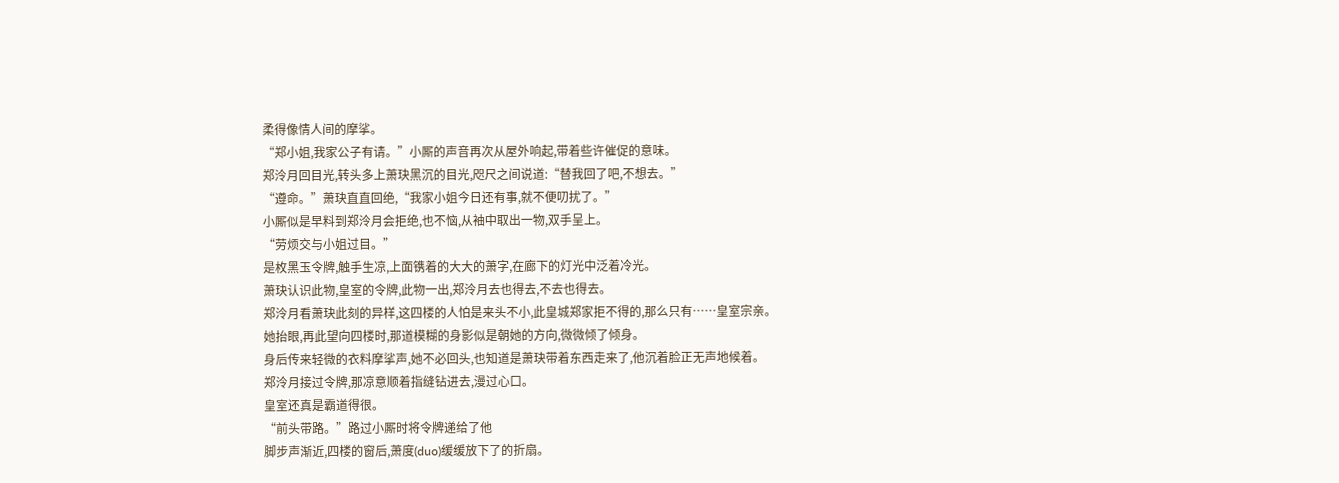柔得像情人间的摩挲。
“郑小姐,我家公子有请。”小厮的声音再次从屋外响起,带着些许催促的意味。
郑泠月回目光,转头多上萧玦黑沉的目光,咫尺之间说道:“替我回了吧,不想去。”
“遵命。”萧玦直直回绝,“我家小姐今日还有事,就不便叨扰了。”
小厮似是早料到郑泠月会拒绝,也不恼,从袖中取出一物,双手呈上。
“劳烦交与小姐过目。”
是枚黑玉令牌,触手生凉,上面镌着的大大的萧字,在廊下的灯光中泛着冷光。
萧玦认识此物,皇室的令牌,此物一出,郑泠月去也得去,不去也得去。
郑泠月看萧玦此刻的异样,这四楼的人怕是来头不小,此皇城郑家拒不得的,那么只有……皇室宗亲。
她抬眼,再此望向四楼时,那道模糊的身影似是朝她的方向,微微倾了倾身。
身后传来轻微的衣料摩挲声,她不必回头,也知道是萧玦带着东西走来了,他沉着脸正无声地候着。
郑泠月接过令牌,那凉意顺着指缝钻进去,漫过心口。
皇室还真是霸道得很。
“前头带路。”路过小厮时将令牌递给了他
脚步声渐近,四楼的窗后,萧度(duo)缓缓放下了的折扇。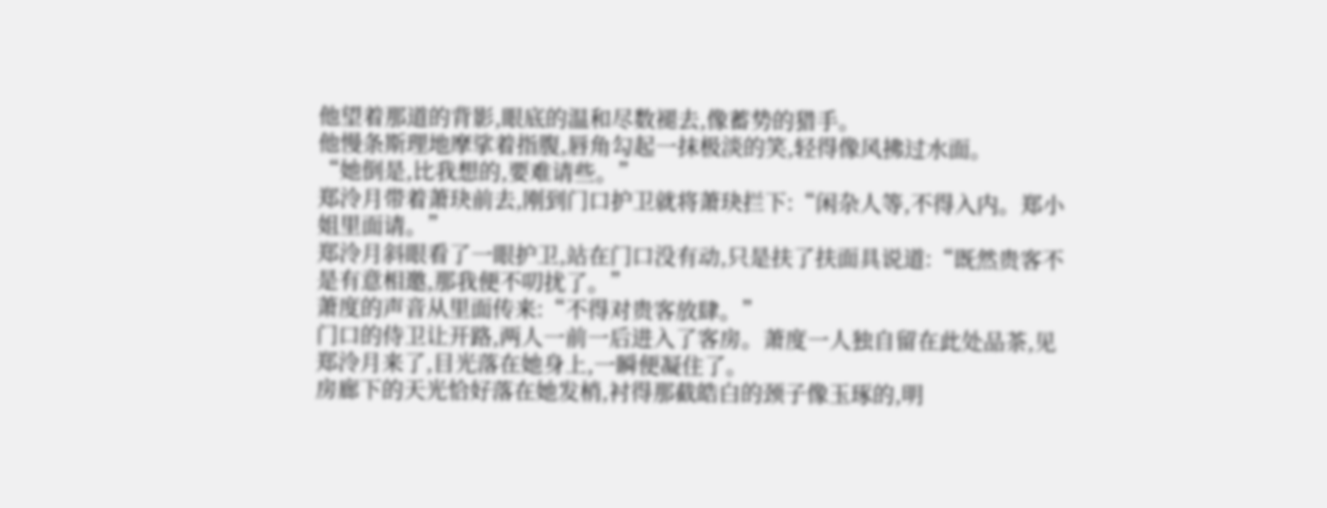他望着那道的背影,眼底的温和尽数褪去,像蓄势的猎手。
他慢条斯理地摩挲着指腹,唇角勾起一抹极淡的笑,轻得像风拂过水面。
“她倒是,比我想的,要难请些。”
郑泠月带着萧玦前去,刚到门口护卫就将萧玦拦下:“闲杂人等,不得入内。郑小姐里面请。”
郑泠月斜眼看了一眼护卫,站在门口没有动,只是扶了扶面具说道:“既然贵客不是有意相邀,那我便不叨扰了。”
萧度的声音从里面传来:“不得对贵客放肆。”
门口的侍卫让开路,两人一前一后进入了客房。萧度一人独自留在此处品茶,见郑泠月来了,目光落在她身上,一瞬便凝住了。
房廊下的天光恰好落在她发梢,衬得那截皓白的颈子像玉琢的,明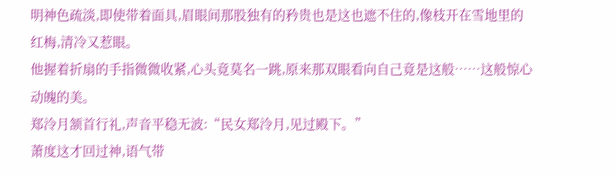明神色疏淡,即使带着面具,眉眼间那股独有的矜贵也是这也遮不住的,像枝开在雪地里的红梅,清冷又惹眼。
他握着折扇的手指微微收紧,心头竟莫名一跳,原来那双眼看向自己竟是这般……这般惊心动魄的美。
郑泠月颔首行礼,声音平稳无波:“民女郑泠月,见过殿下。”
萧度这才回过神,语气带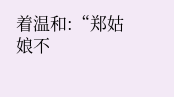着温和:“郑姑娘不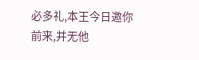必多礼,本王今日邀你前来,并无他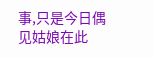事,只是今日偶见姑娘在此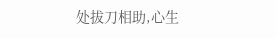处拔刀相助,心生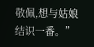敬佩,想与姑娘结识一番。”